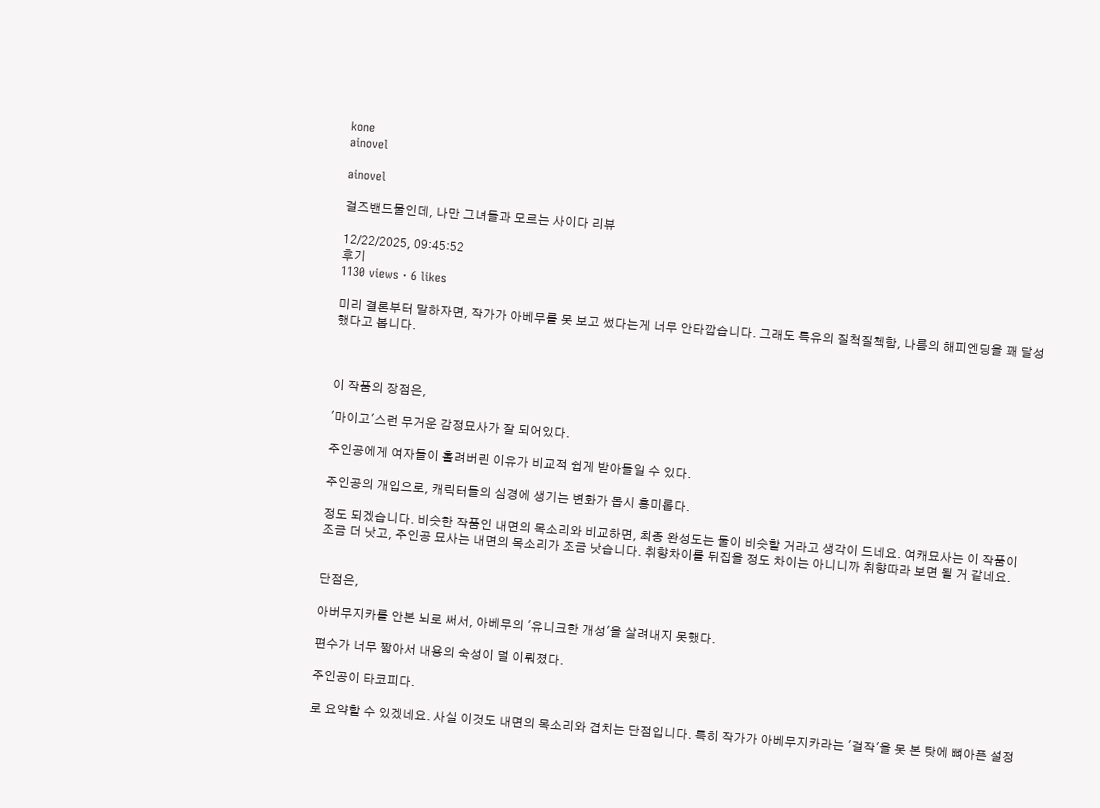kone
ainovel

ainovel

걸즈밴드물인데, 나만 그녀들과 모르는 사이다 리뷰

12/22/2025, 09:45:52
후기
1130 views · 6 likes

미리 결론부터 말하자면, 작가가 아베무를 못 보고 썼다는게 너무 안타깝습니다. 그래도 특유의 질척질첵함, 나름의 해피엔딩을 꽤 달성했다고 봅니다.



이 작품의 장점은,

'마이고'스런 무거운 감정묘사가 잘 되어있다.

주인공에게 여자들이 홀려버린 이유가 비교적 쉽게 받아들일 수 있다.

주인공의 개입으로, 캐릭터들의 심경에 생기는 변화가 몹시 흥미롭다.

정도 되겠습니다. 비슷한 작품인 내면의 목소리와 비교하면, 최종 완성도는 둘이 비슷할 거라고 생각이 드네요. 여캐묘사는 이 작품이 조금 더 낫고, 주인공 묘사는 내면의 목소리가 조금 낫습니다. 취향차이를 뒤집을 정도 차이는 아니니까 취향따라 보면 될 거 같네요.


단점은,

아버무지카를 안본 뇌로 써서, 아베무의 '유니크한 개성'을 살려내지 못했다.

편수가 너무 짧아서 내용의 숙성이 덜 이뤄졌다.

주인공이 타코피다.

로 요약할 수 있겠네요. 사실 이것도 내면의 목소리와 겹치는 단점입니다. 특히 작가가 아베무지카라는 '걸작'을 못 본 탓에 뼈아픈 설정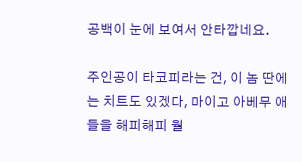공백이 눈에 보여서 안타깝네요.

주인공이 타코피라는 건, 이 놈 딴에는 치트도 있겠다, 마이고 아베무 애들을 해피해피 월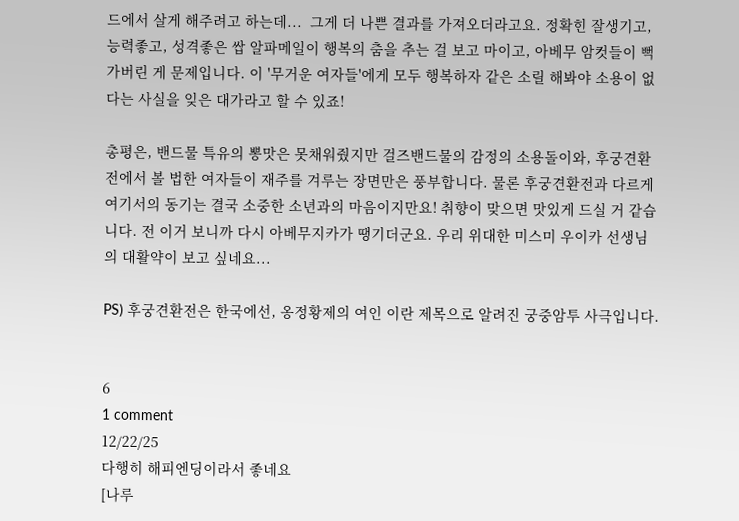드에서 살게 해주려고 하는데...  그게 더 나쁜 결과를 가져오더라고요. 정확힌 잘생기고, 능력좋고, 성격좋은 쌉 알파메일이 행복의 춤을 추는 걸 보고 마이고, 아베무 암컷들이 뻑 가버린 게 문제입니다. 이 '무거운 여자들'에게 모두 행복하자 같은 소릴 해봐야 소용이 없다는 사실을 잊은 대가라고 할 수 있죠!

총평은, 밴드물 특유의 뽕맛은 못채워줬지만 걸즈밴드물의 감정의 소용돌이와, 후궁견환전에서 볼 법한 여자들이 재주를 겨루는 장면만은 풍부합니다. 물론 후궁견환전과 다르게 여기서의 동기는 결국 소중한 소년과의 마음이지만요! 취향이 맞으면 맛있게 드실 거 같습니다. 전 이거 보니까 다시 아베무지카가 땡기더군요. 우리 위대한 미스미 우이카 선생님의 대활약이 보고 싶네요...

PS) 후궁견환전은 한국에선, 옹정황제의 여인 이란 제목으로 알려진 궁중암투 사극입니다.


6
1 comment
12/22/25
다행히 해피엔딩이라서 좋네요
[나루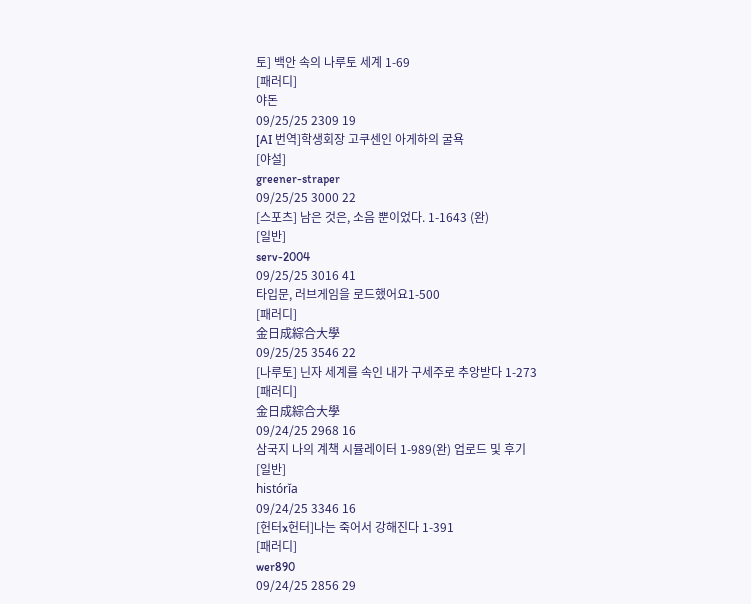토] 백안 속의 나루토 세계 1-69
[패러디]
야돈
09/25/25 2309 19
[AI 번역]학생회장 고쿠센인 아게하의 굴욕
[야설]
greener-straper
09/25/25 3000 22
[스포츠] 남은 것은, 소음 뿐이었다. 1-1643 (완)
[일반]
serv-2004
09/25/25 3016 41
타입문, 러브게임을 로드했어요1-500
[패러디]
金日成綜合大學
09/25/25 3546 22
[나루토] 닌자 세계를 속인 내가 구세주로 추앙받다 1-273
[패러디]
金日成綜合大學
09/24/25 2968 16
삼국지 나의 계책 시뮬레이터 1-989(완) 업로드 및 후기
[일반]
histórĭa
09/24/25 3346 16
[헌터x헌터]나는 죽어서 강해진다 1-391
[패러디]
wer890
09/24/25 2856 29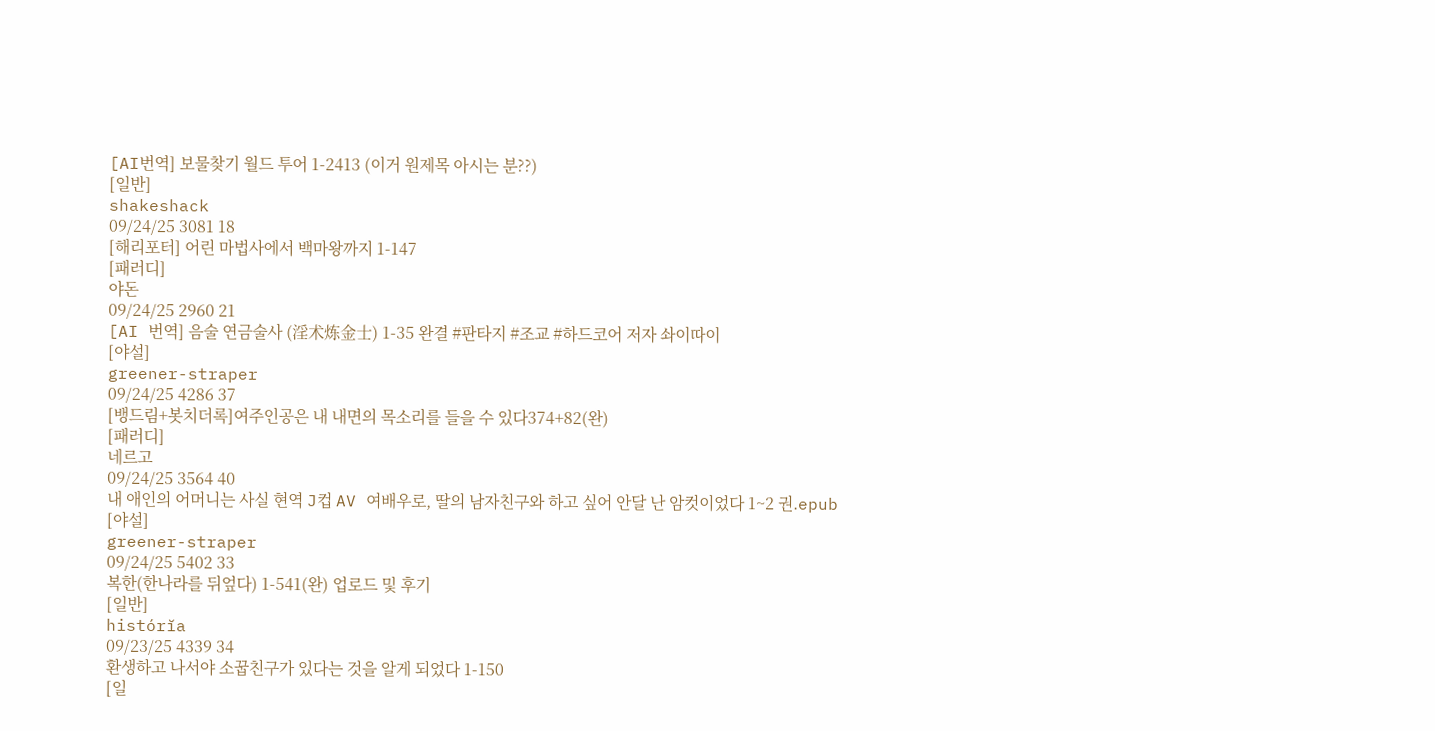[AI번역] 보물찾기 월드 투어 1-2413 (이거 원제목 아시는 분??)
[일반]
shakeshack
09/24/25 3081 18
[해리포터] 어린 마법사에서 백마왕까지 1-147
[패러디]
야돈
09/24/25 2960 21
[AI 번역] 음술 연금술사 (淫术炼金士) 1-35 완결 #판타지 #조교 #하드코어 저자 솨이따이
[야설]
greener-straper
09/24/25 4286 37
[뱅드림+봇치더록]여주인공은 내 내면의 목소리를 들을 수 있다374+82(완)
[패러디]
네르고
09/24/25 3564 40
내 애인의 어머니는 사실 현역 J컵 AV 여배우로, 딸의 남자친구와 하고 싶어 안달 난 암컷이었다 1~2 권.epub
[야설]
greener-straper
09/24/25 5402 33
복한(한나라를 뒤엎다) 1-541(완) 업로드 및 후기
[일반]
histórĭa
09/23/25 4339 34
환생하고 나서야 소꿉친구가 있다는 것을 알게 되었다 1-150
[일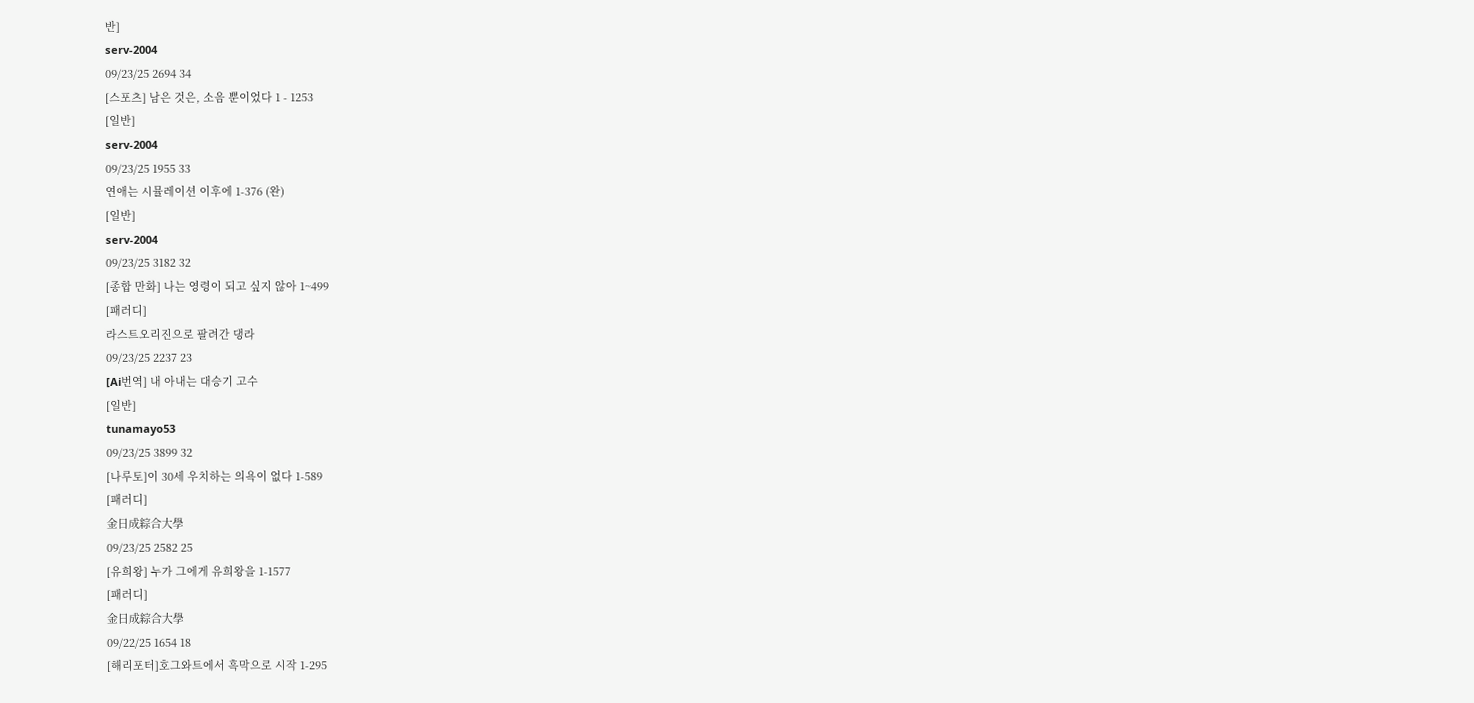반]
serv-2004
09/23/25 2694 34
[스포츠] 남은 것은, 소음 뿐이었다 1 - 1253
[일반]
serv-2004
09/23/25 1955 33
연애는 시뮬레이션 이후에 1-376 (완)
[일반]
serv-2004
09/23/25 3182 32
[종합 만화] 나는 영령이 되고 싶지 않아 1~499
[패러디]
라스트오리진으로 팔려간 댕라
09/23/25 2237 23
[Ai번역] 내 아내는 대승기 고수
[일반]
tunamayo53
09/23/25 3899 32
[나루토]이 30세 우치하는 의욕이 없다 1-589
[패러디]
金日成綜合大學
09/23/25 2582 25
[유희왕] 누가 그에게 유희왕을 1-1577
[패러디]
金日成綜合大學
09/22/25 1654 18
[해리포터]호그와트에서 흑막으로 시작 1-295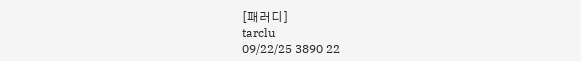[패러디]
tarclu
09/22/25 3890 22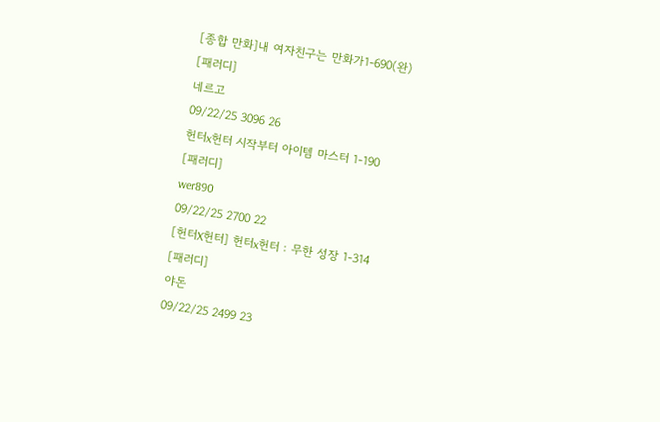[종합 만화]내 여자친구는 만화가1-690(완)
[패러디]
네르고
09/22/25 3096 26
헌터x헌터 시작부터 아이템 마스터 1-190
[패러디]
wer890
09/22/25 2700 22
[헌터X헌터] 헌터x헌터 : 무한 성장 1-314
[패러디]
야돈
09/22/25 2499 23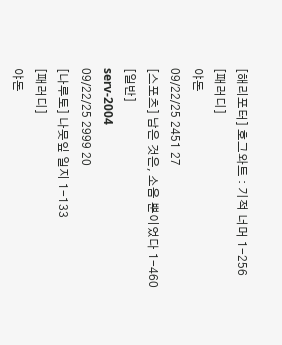[해리포터] 호그와트 : 기적 너머 1-256
[패러디]
야돈
09/22/25 2451 27
[스포츠] 남은 것은, 소음 뿐이었다 1-460
[일반]
serv-2004
09/22/25 2999 20
[나루토] 나뭇잎 일지 1-133
[패러디]
야돈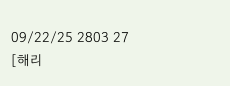09/22/25 2803 27
[해리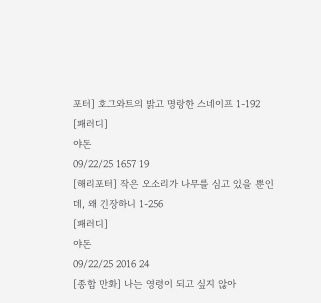포터] 호그와트의 밝고 명랑한 스네이프 1-192
[패러디]
야돈
09/22/25 1657 19
[해리포터] 작은 오소리가 나무를 심고 있을 뿐인데, 왜 긴장하니 1-256
[패러디]
야돈
09/22/25 2016 24
[종합 만화] 나는 영령이 되고 싶지 않아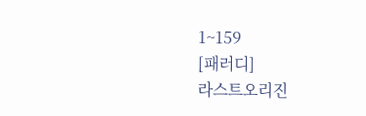1~159
[패러디]
라스트오리진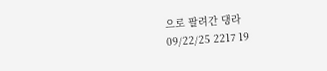으로 팔려간 댕라
09/22/25 2217 19